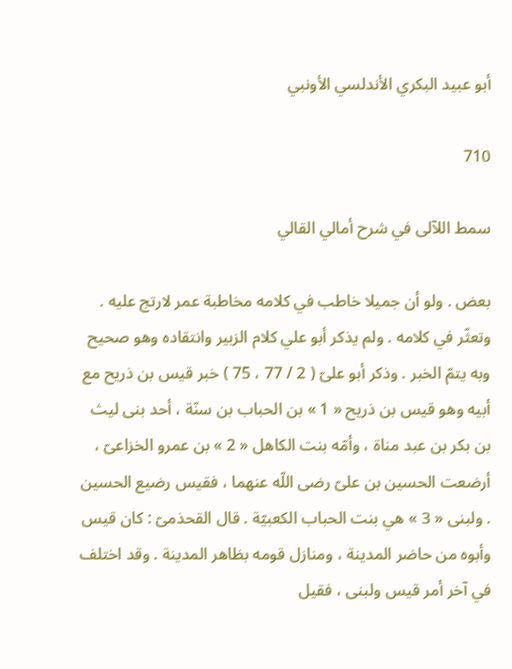أبو عبيد البكري الأندلسي الأونبي

710

سمط اللآلى في شرح أمالي القالي

بعض . ولو أن جميلا خاطب في كلامه مخاطبة عمر لارتج عليه . وتعثّر في كلامه . ولم يذكر أبو علي كلام الزبير وانتقاده وهو صحيح وبه يتمّ الخبر . وذكر أبو علىّ ( 2 / 77 ، 75 ) خبر قيس بن ذريح مع أبيه وهو قيس بن ذريح « 1 » بن الحباب بن سنّة ، أحد بنى ليث بن بكر بن عبد مناة ، وأمّه بنت الكاهل « 2 » بن عمرو الخزاعىّ ، أرضعت الحسين بن علىّ رضى اللّه عنهما ، فقيس رضيع الحسين . ولبنى « 3 » هي بنت الحباب الكعبيّة . قال القحذمىّ : كان قيس وأبوه من حاضر المدينة ، ومنازل قومه بظاهر المدينة . وقد اختلف في آخر أمر قيس ولبنى ، فقيل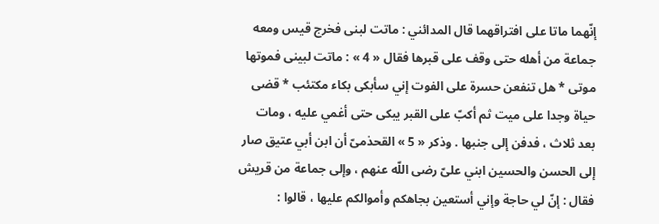إنّهما ماتا على افتراقهما قال المدائني : ماتت لبنى فخرج قيس ومعه جماعة من أهله حتى وقف على قبرها فقال « 4 » : ماتت لبينى فموتها موتى * هل تنفعن حسرة على الفوت إني سأبكى بكاء مكتئب * قضى حياة وجدا على ميت ثم أكبّ على القبر يبكى حتى أغمي عليه ، ومات بعد ثلاث ، فدفن إلى جنبها . وذكر « 5 » القحذمىّ أن ابن أبي عتيق صار إلى الحسن والحسين ابني علىّ رضى اللّه عنهم ، وإلى جماعة من قريش فقال : إنّ لي حاجة وإني أستعين بجاهكم وأموالكم عليها ، قالوا :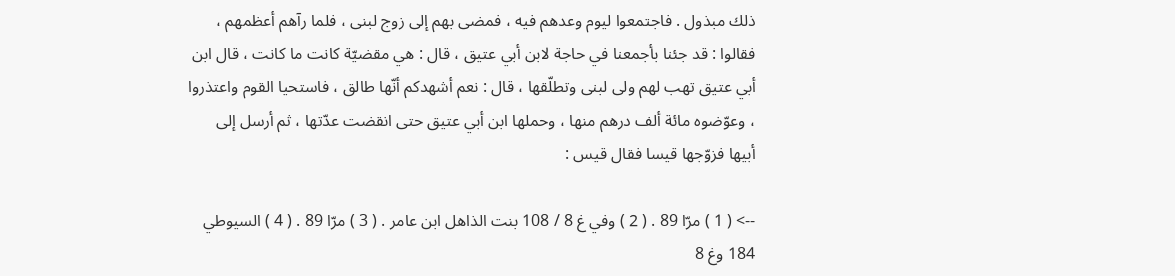ذلك مبذول . فاجتمعوا ليوم وعدهم فيه ، فمضى بهم إلى زوج لبنى ، فلما رآهم أعظمهم ، فقالوا : قد جئنا بأجمعنا في حاجة لابن أبي عتيق ، قال : هي مقضيّة كانت ما كانت ، قال ابن أبي عتيق تهب لهم ولى لبنى وتطلّقها ، قال : نعم أشهدكم أنّها طالق ، فاستحيا القوم واعتذروا ، وعوّضوه مائة ألف درهم منها ، وحملها ابن أبي عتيق حتى انقضت عدّتها ، ثم أرسل إلى أبيها فزوّجها قيسا فقال قيس :

--> ( 1 ) مرّا 89 . ( 2 ) وفي غ 8 / 108 بنت الذاهل ابن عامر . ( 3 ) مرّا 89 . ( 4 ) السيوطي 184 وغ 8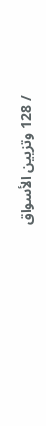/ 128 وتزيين الأسواق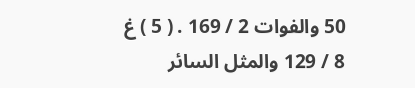50 والفوات 2 / 169 . ( 5 ) غ 8 / 129 والمثل السائر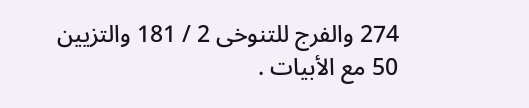274 والفرج للتنوخى 2 / 181 والتزيين 50 مع الأبيات .